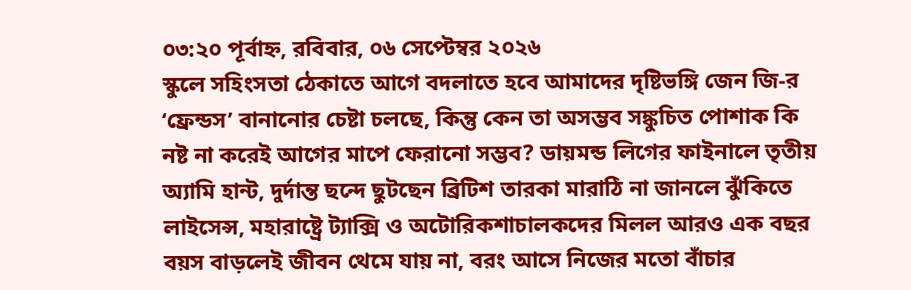০৩:২০ পূর্বাহ্ন, রবিবার, ০৬ সেপ্টেম্বর ২০২৬
স্কুলে সহিংসতা ঠেকাতে আগে বদলাতে হবে আমাদের দৃষ্টিভঙ্গি জেন জি-র ‘ফ্রেন্ডস’ বানানোর চেষ্টা চলছে, কিন্তু কেন তা অসম্ভব সঙ্কুচিত পোশাক কি নষ্ট না করেই আগের মাপে ফেরানো সম্ভব? ডায়মন্ড লিগের ফাইনালে তৃতীয় অ্যামি হান্ট, দুর্দান্ত ছন্দে ছুটছেন ব্রিটিশ তারকা মারাঠি না জানলে ঝুঁকিতে লাইসেন্স, মহারাষ্ট্রে ট্যাক্সি ও অটোরিকশাচালকদের মিলল আরও এক বছর বয়স বাড়লেই জীবন থেমে যায় না, বরং আসে নিজের মতো বাঁচার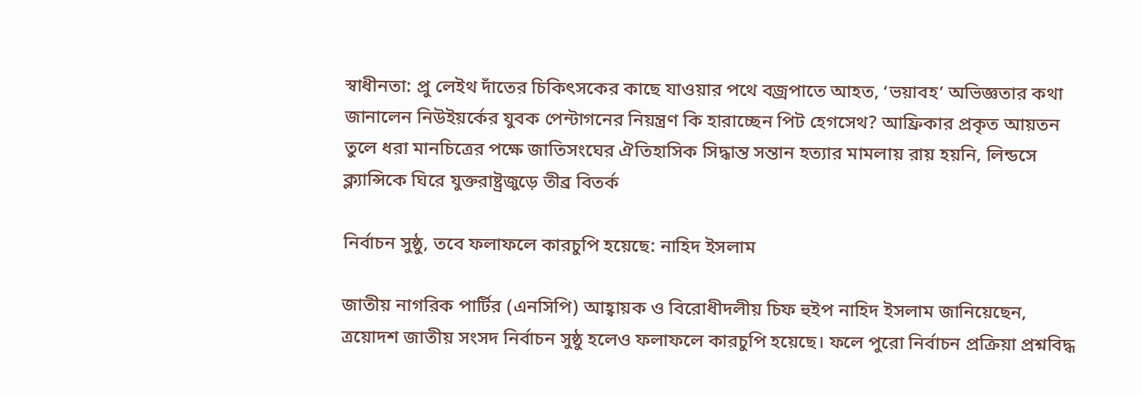স্বাধীনতা: প্রু লেইথ দাঁতের চিকিৎসকের কাছে যাওয়ার পথে বজ্রপাতে আহত, ‘ভয়াবহ’ অভিজ্ঞতার কথা জানালেন নিউইয়র্কের যুবক পেন্টাগনের নিয়ন্ত্রণ কি হারাচ্ছেন পিট হেগসেথ? আফ্রিকার প্রকৃত আয়তন তুলে ধরা মানচিত্রের পক্ষে জাতিসংঘের ঐতিহাসিক সিদ্ধান্ত সন্তান হত্যার মামলায় রায় হয়নি, লিন্ডসে ক্ল্যান্সিকে ঘিরে যুক্তরাষ্ট্রজুড়ে তীব্র বিতর্ক

নির্বাচন সুষ্ঠু, তবে ফলাফলে কারচুপি হয়েছে: নাহিদ ইসলাম

জাতীয় নাগরিক পার্টির (এনসিপি) আহ্বায়ক ও বিরোধীদলীয় চিফ হুইপ নাহিদ ইসলাম জানিয়েছেন, ত্রয়োদশ জাতীয় সংসদ নির্বাচন সুষ্ঠু হলেও ফলাফলে কারচুপি হয়েছে। ফলে পুরো নির্বাচন প্রক্রিয়া প্রশ্নবিদ্ধ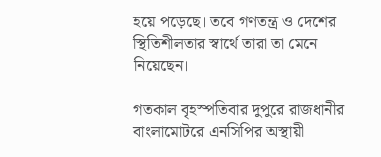হয়ে পড়েছে। তবে গণতন্ত্র ও দেশের স্থিতিশীলতার স্বার্থে তারা তা মেনে নিয়েছেন।

গতকাল বৃহস্পতিবার দুপুরে রাজধানীর বাংলামোটরে এনসিপির অস্থায়ী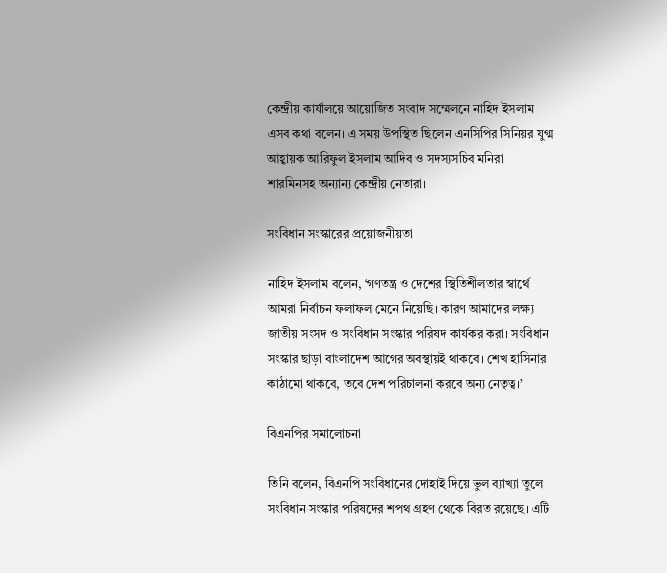কেন্দ্রীয় কার্যালয়ে আয়োজিত সংবাদ সম্মেলনে নাহিদ ইসলাম এসব কথা বলেন। এ সময় উপস্থিত ছিলেন এনসিপির সিনিয়র যুগ্ম আহ্বায়ক আরিফুল ইসলাম আদিব ও সদস্যসচিব মনিরা শারমিনসহ অন্যান্য কেন্দ্রীয় নেতারা।

সংবিধান সংস্কারের প্রয়োজনীয়তা

নাহিদ ইসলাম বলেন, ‘গণতন্ত্র ও দেশের স্থিতিশীলতার স্বার্থে আমরা নির্বাচন ফলাফল মেনে নিয়েছি। কারণ আমাদের লক্ষ্য জাতীয় সংসদ ও সংবিধান সংস্কার পরিষদ কার্যকর করা। সংবিধান সংস্কার ছাড়া বাংলাদেশ আগের অবস্থায়ই থাকবে। শেখ হাসিনার কাঠামো থাকবে, তবে দেশ পরিচালনা করবে অন্য নেতৃত্ব।’

বিএনপির সমালোচনা

তিনি বলেন, বিএনপি সংবিধানের দোহাই দিয়ে ভুল ব্যাখ্যা তুলে সংবিধান সংস্কার পরিষদের শপথ গ্রহণ থেকে বিরত রয়েছে। এটি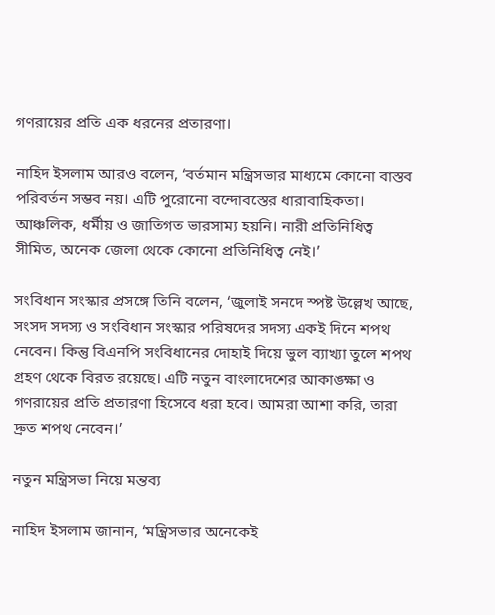গণরায়ের প্রতি এক ধরনের প্রতারণা।

নাহিদ ইসলাম আরও বলেন, ‘বর্তমান মন্ত্রিসভার মাধ্যমে কোনো বাস্তব পরিবর্তন সম্ভব নয়। এটি পুরোনো বন্দোবস্তের ধারাবাহিকতা। আঞ্চলিক, ধর্মীয় ও জাতিগত ভারসাম্য হয়নি। নারী প্রতিনিধিত্ব সীমিত, অনেক জেলা থেকে কোনো প্রতিনিধিত্ব নেই।’

সংবিধান সংস্কার প্রসঙ্গে তিনি বলেন, ‘জুলাই সনদে স্পষ্ট উল্লেখ আছে, সংসদ সদস্য ও সংবিধান সংস্কার পরিষদের সদস্য একই দিনে শপথ নেবেন। কিন্তু বিএনপি সংবিধানের দোহাই দিয়ে ভুল ব্যাখ্যা তুলে শপথ গ্রহণ থেকে বিরত রয়েছে। এটি নতুন বাংলাদেশের আকাঙ্ক্ষা ও গণরায়ের প্রতি প্রতারণা হিসেবে ধরা হবে। আমরা আশা করি, তারা দ্রুত শপথ নেবেন।’

নতুন মন্ত্রিসভা নিয়ে মন্তব্য

নাহিদ ইসলাম জানান, ‘মন্ত্রিসভার অনেকেই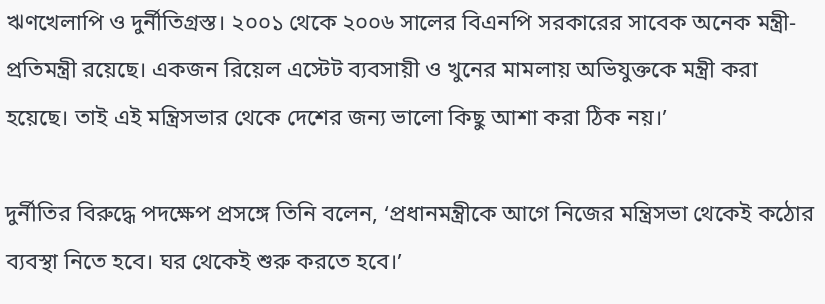ঋণখেলাপি ও দুর্নীতিগ্রস্ত। ২০০১ থেকে ২০০৬ সালের বিএনপি সরকারের সাবেক অনেক মন্ত্রী-প্রতিমন্ত্রী রয়েছে। একজন রিয়েল এস্টেট ব্যবসায়ী ও খুনের মামলায় অভিযুক্তকে মন্ত্রী করা হয়েছে। তাই এই মন্ত্রিসভার থেকে দেশের জন্য ভালো কিছু আশা করা ঠিক নয়।’

দুর্নীতির বিরুদ্ধে পদক্ষেপ প্রসঙ্গে তিনি বলেন, ‘প্রধানমন্ত্রীকে আগে নিজের মন্ত্রিসভা থেকেই কঠোর ব্যবস্থা নিতে হবে। ঘর থেকেই শুরু করতে হবে।’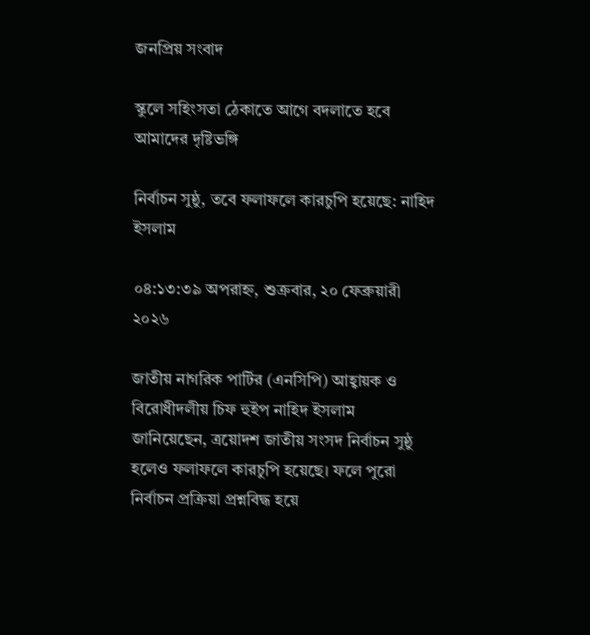জনপ্রিয় সংবাদ

স্কুলে সহিংসতা ঠেকাতে আগে বদলাতে হবে আমাদের দৃষ্টিভঙ্গি

নির্বাচন সুষ্ঠু, তবে ফলাফলে কারচুপি হয়েছে: নাহিদ ইসলাম

০৪:১৩:৩৯ অপরাহ্ন, শুক্রবার, ২০ ফেব্রুয়ারী ২০২৬

জাতীয় নাগরিক পার্টির (এনসিপি) আহ্বায়ক ও বিরোধীদলীয় চিফ হুইপ নাহিদ ইসলাম জানিয়েছেন, ত্রয়োদশ জাতীয় সংসদ নির্বাচন সুষ্ঠু হলেও ফলাফলে কারচুপি হয়েছে। ফলে পুরো নির্বাচন প্রক্রিয়া প্রশ্নবিদ্ধ হয়ে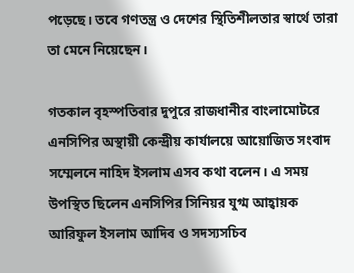পড়েছে। তবে গণতন্ত্র ও দেশের স্থিতিশীলতার স্বার্থে তারা তা মেনে নিয়েছেন।

গতকাল বৃহস্পতিবার দুপুরে রাজধানীর বাংলামোটরে এনসিপির অস্থায়ী কেন্দ্রীয় কার্যালয়ে আয়োজিত সংবাদ সম্মেলনে নাহিদ ইসলাম এসব কথা বলেন। এ সময় উপস্থিত ছিলেন এনসিপির সিনিয়র যুগ্ম আহ্বায়ক আরিফুল ইসলাম আদিব ও সদস্যসচিব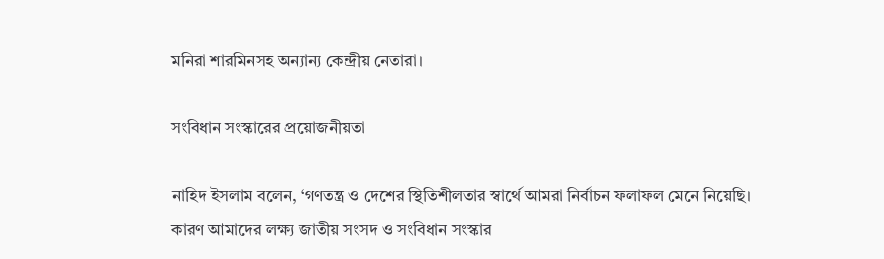মনিরা শারমিনসহ অন্যান্য কেন্দ্রীয় নেতারা।

সংবিধান সংস্কারের প্রয়োজনীয়তা

নাহিদ ইসলাম বলেন, ‘গণতন্ত্র ও দেশের স্থিতিশীলতার স্বার্থে আমরা নির্বাচন ফলাফল মেনে নিয়েছি। কারণ আমাদের লক্ষ্য জাতীয় সংসদ ও সংবিধান সংস্কার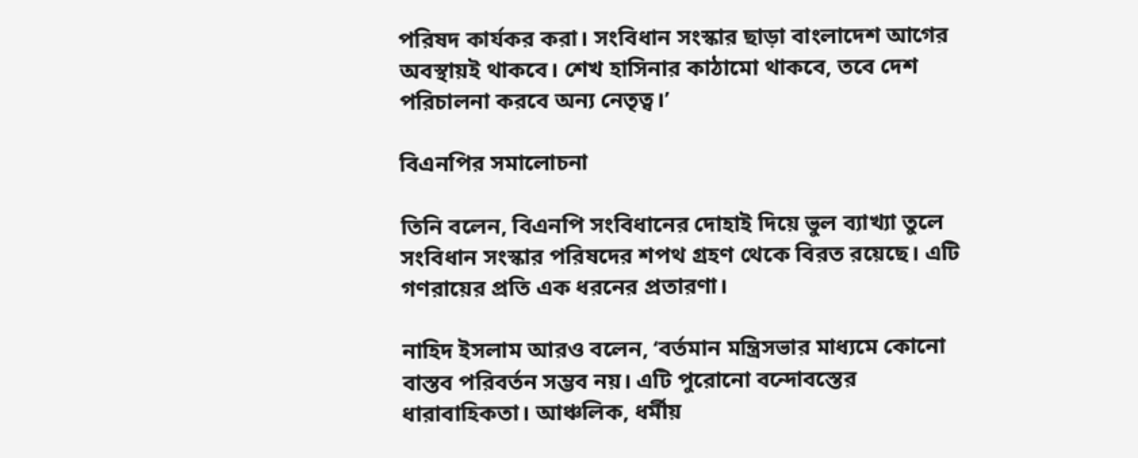পরিষদ কার্যকর করা। সংবিধান সংস্কার ছাড়া বাংলাদেশ আগের অবস্থায়ই থাকবে। শেখ হাসিনার কাঠামো থাকবে, তবে দেশ পরিচালনা করবে অন্য নেতৃত্ব।’

বিএনপির সমালোচনা

তিনি বলেন, বিএনপি সংবিধানের দোহাই দিয়ে ভুল ব্যাখ্যা তুলে সংবিধান সংস্কার পরিষদের শপথ গ্রহণ থেকে বিরত রয়েছে। এটি গণরায়ের প্রতি এক ধরনের প্রতারণা।

নাহিদ ইসলাম আরও বলেন, ‘বর্তমান মন্ত্রিসভার মাধ্যমে কোনো বাস্তব পরিবর্তন সম্ভব নয়। এটি পুরোনো বন্দোবস্তের ধারাবাহিকতা। আঞ্চলিক, ধর্মীয়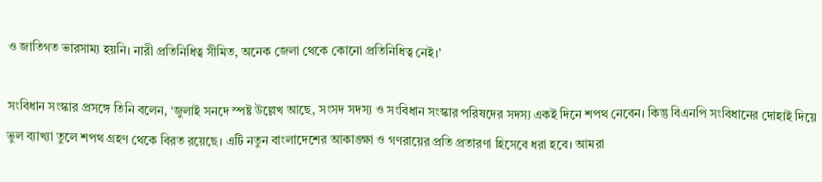ও জাতিগত ভারসাম্য হয়নি। নারী প্রতিনিধিত্ব সীমিত, অনেক জেলা থেকে কোনো প্রতিনিধিত্ব নেই।’

সংবিধান সংস্কার প্রসঙ্গে তিনি বলেন, ‘জুলাই সনদে স্পষ্ট উল্লেখ আছে, সংসদ সদস্য ও সংবিধান সংস্কার পরিষদের সদস্য একই দিনে শপথ নেবেন। কিন্তু বিএনপি সংবিধানের দোহাই দিয়ে ভুল ব্যাখ্যা তুলে শপথ গ্রহণ থেকে বিরত রয়েছে। এটি নতুন বাংলাদেশের আকাঙ্ক্ষা ও গণরায়ের প্রতি প্রতারণা হিসেবে ধরা হবে। আমরা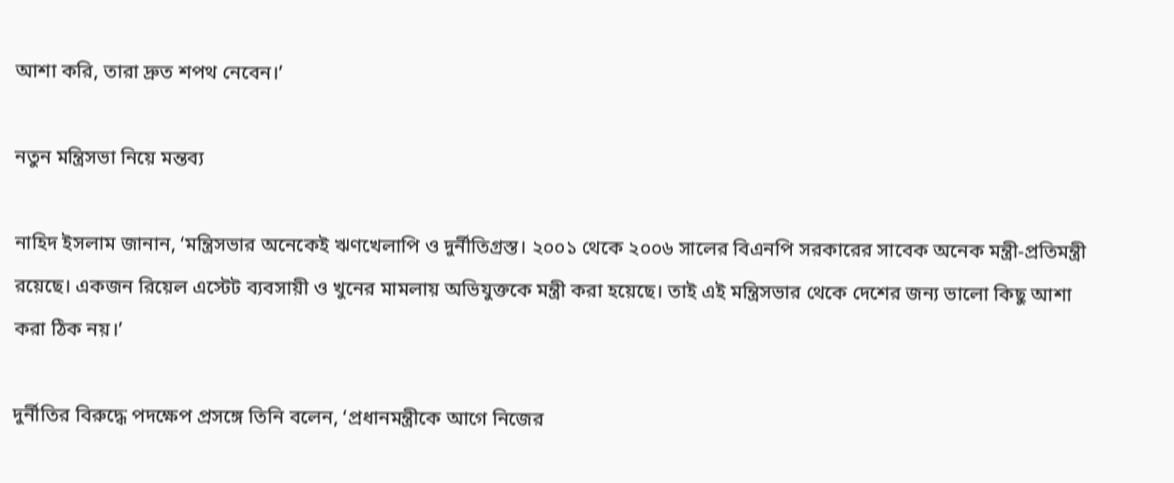আশা করি, তারা দ্রুত শপথ নেবেন।’

নতুন মন্ত্রিসভা নিয়ে মন্তব্য

নাহিদ ইসলাম জানান, ‘মন্ত্রিসভার অনেকেই ঋণখেলাপি ও দুর্নীতিগ্রস্ত। ২০০১ থেকে ২০০৬ সালের বিএনপি সরকারের সাবেক অনেক মন্ত্রী-প্রতিমন্ত্রী রয়েছে। একজন রিয়েল এস্টেট ব্যবসায়ী ও খুনের মামলায় অভিযুক্তকে মন্ত্রী করা হয়েছে। তাই এই মন্ত্রিসভার থেকে দেশের জন্য ভালো কিছু আশা করা ঠিক নয়।’

দুর্নীতির বিরুদ্ধে পদক্ষেপ প্রসঙ্গে তিনি বলেন, ‘প্রধানমন্ত্রীকে আগে নিজের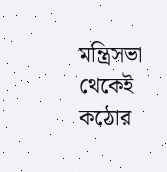মন্ত্রিসভা থেকেই কঠোর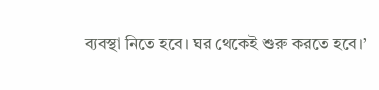ব্যবস্থা নিতে হবে। ঘর থেকেই শুরু করতে হবে।’